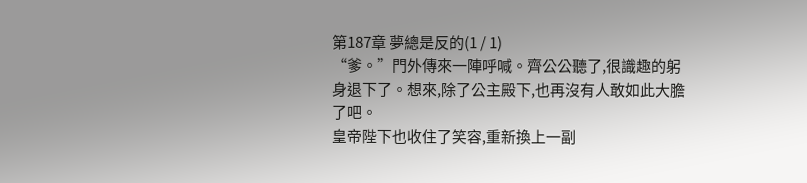第187章 夢總是反的(1 / 1)
“爹。”門外傳來一陣呼喊。齊公公聽了,很識趣的躬身退下了。想來,除了公主殿下,也再沒有人敢如此大膽了吧。
皇帝陛下也收住了笑容,重新換上一副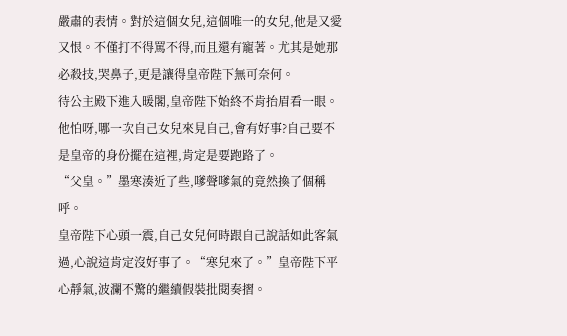嚴肅的表情。對於這個女兒,這個唯一的女兒,他是又愛又恨。不僅打不得罵不得,而且還有寵著。尤其是她那必殺技,哭鼻子,更是讓得皇帝陛下無可奈何。
待公主殿下進入暖閣,皇帝陛下始終不肯抬眉看一眼。他怕呀,哪一次自己女兒來見自己,會有好事?自己要不是皇帝的身份擺在這裡,肯定是要跑路了。
“父皇。”墨寒湊近了些,嗲聲嗲氣的竟然換了個稱呼。
皇帝陛下心頭一震,自己女兒何時跟自己說話如此客氣過,心說這肯定沒好事了。“寒兒來了。”皇帝陛下平心靜氣,波瀾不驚的繼續假裝批閱奏摺。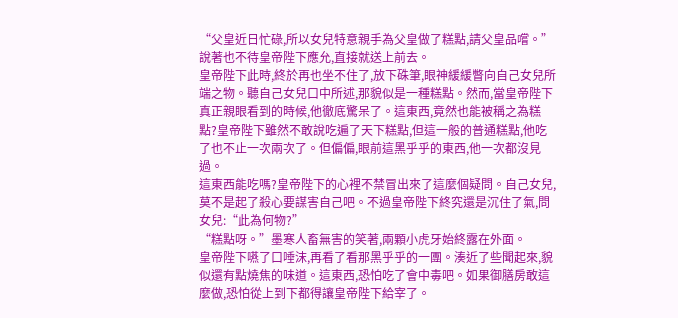“父皇近日忙碌,所以女兒特意親手為父皇做了糕點,請父皇品嚐。”說著也不待皇帝陛下應允,直接就送上前去。
皇帝陛下此時,終於再也坐不住了,放下硃筆,眼神緩緩瞥向自己女兒所端之物。聽自己女兒口中所述,那貌似是一種糕點。然而,當皇帝陛下真正親眼看到的時候,他徹底驚呆了。這東西,竟然也能被稱之為糕點?皇帝陛下雖然不敢說吃遍了天下糕點,但這一般的普通糕點,他吃了也不止一次兩次了。但偏偏,眼前這黑乎乎的東西,他一次都沒見過。
這東西能吃嗎?皇帝陛下的心裡不禁冒出來了這麼個疑問。自己女兒,莫不是起了殺心要謀害自己吧。不過皇帝陛下終究還是沉住了氣,問女兒:“此為何物?”
“糕點呀。”墨寒人畜無害的笑著,兩顆小虎牙始終露在外面。
皇帝陛下嚥了口唾沫,再看了看那黑乎乎的一團。湊近了些聞起來,貌似還有點燒焦的味道。這東西,恐怕吃了會中毒吧。如果御膳房敢這麼做,恐怕從上到下都得讓皇帝陛下給宰了。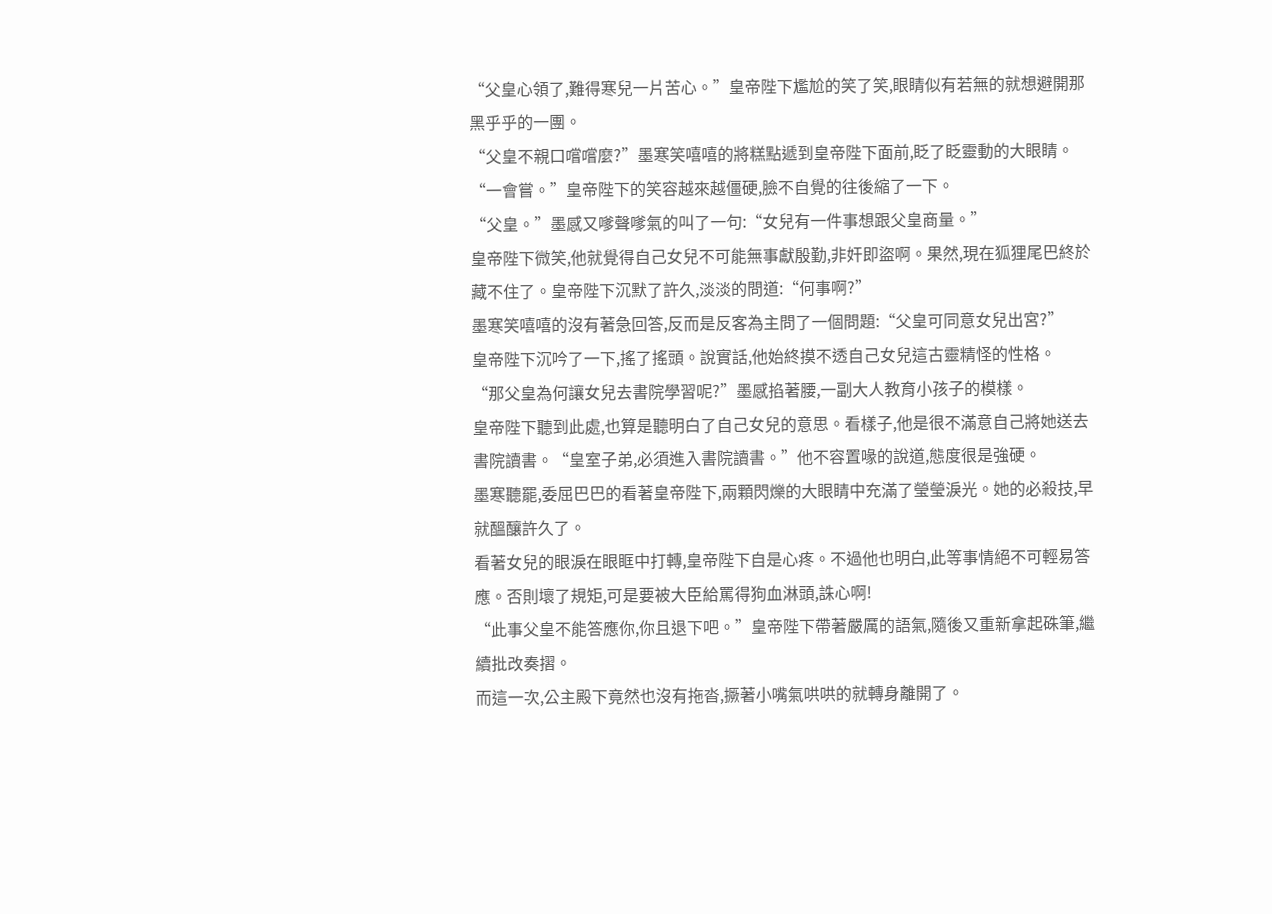“父皇心領了,難得寒兒一片苦心。”皇帝陛下尷尬的笑了笑,眼睛似有若無的就想避開那黑乎乎的一團。
“父皇不親口嚐嚐麼?”墨寒笑嘻嘻的將糕點遞到皇帝陛下面前,眨了眨靈動的大眼睛。
“一會嘗。”皇帝陛下的笑容越來越僵硬,臉不自覺的往後縮了一下。
“父皇。”墨感又嗲聲嗲氣的叫了一句:“女兒有一件事想跟父皇商量。”
皇帝陛下微笑,他就覺得自己女兒不可能無事獻殷勤,非奸即盜啊。果然,現在狐狸尾巴終於藏不住了。皇帝陛下沉默了許久,淡淡的問道:“何事啊?”
墨寒笑嘻嘻的沒有著急回答,反而是反客為主問了一個問題:“父皇可同意女兒出宮?”
皇帝陛下沉吟了一下,搖了搖頭。說實話,他始終摸不透自己女兒這古靈精怪的性格。
“那父皇為何讓女兒去書院學習呢?”墨感掐著腰,一副大人教育小孩子的模樣。
皇帝陛下聽到此處,也算是聽明白了自己女兒的意思。看樣子,他是很不滿意自己將她送去書院讀書。“皇室子弟,必須進入書院讀書。”他不容置喙的說道,態度很是強硬。
墨寒聽罷,委屈巴巴的看著皇帝陛下,兩顆閃爍的大眼睛中充滿了瑩瑩淚光。她的必殺技,早就醞釀許久了。
看著女兒的眼淚在眼眶中打轉,皇帝陛下自是心疼。不過他也明白,此等事情絕不可輕易答應。否則壞了規矩,可是要被大臣給罵得狗血淋頭,誅心啊!
“此事父皇不能答應你,你且退下吧。”皇帝陛下帶著嚴厲的語氣,隨後又重新拿起硃筆,繼續批改奏摺。
而這一次,公主殿下竟然也沒有拖沓,撅著小嘴氣哄哄的就轉身離開了。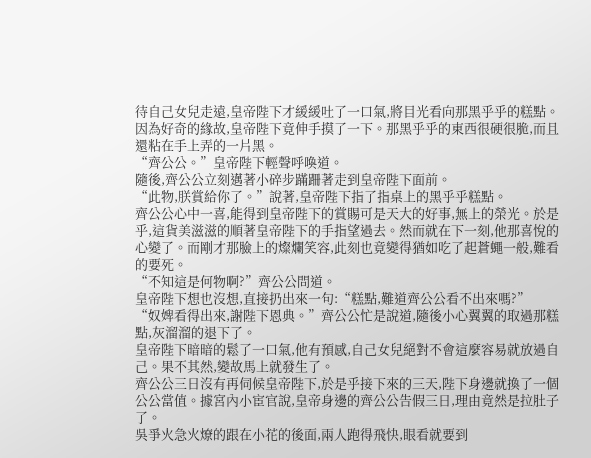待自己女兒走遠,皇帝陛下才緩緩吐了一口氣,將目光看向那黑乎乎的糕點。因為好奇的緣故,皇帝陛下竟伸手摸了一下。那黑乎乎的東西很硬很脆,而且還粘在手上弄的一片黑。
“齊公公。”皇帝陛下輕聲呼喚道。
隨後,齊公公立刻邁著小碎步蹣跚著走到皇帝陛下面前。
“此物,朕賞給你了。”說著,皇帝陛下指了指桌上的黑乎乎糕點。
齊公公心中一喜,能得到皇帝陛下的賞賜可是天大的好事,無上的榮光。於是乎,這貨美滋滋的順著皇帝陛下的手指望過去。然而就在下一刻,他那喜悅的心變了。而剛才那臉上的燦爛笑容,此刻也竟變得猶如吃了起蒼蠅一般,難看的要死。
“不知這是何物啊?”齊公公問道。
皇帝陛下想也沒想,直接扔出來一句:“糕點,難道齊公公看不出來嗎?”
“奴婢看得出來,謝陛下恩典。”齊公公忙是說道,隨後小心翼翼的取過那糕點,灰溜溜的退下了。
皇帝陛下暗暗的鬆了一口氣,他有預感,自己女兒絕對不會這麼容易就放過自己。果不其然,變故馬上就發生了。
齊公公三日沒有再伺候皇帝陛下,於是乎接下來的三天,陛下身邊就換了一個公公當值。據宮內小宦官說,皇帝身邊的齊公公告假三日,理由竟然是拉肚子了。
吳爭火急火燎的跟在小花的後面,兩人跑得飛快,眼看就要到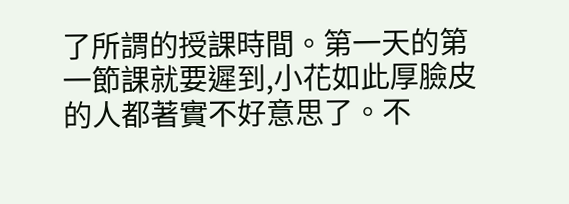了所謂的授課時間。第一天的第一節課就要遲到,小花如此厚臉皮的人都著實不好意思了。不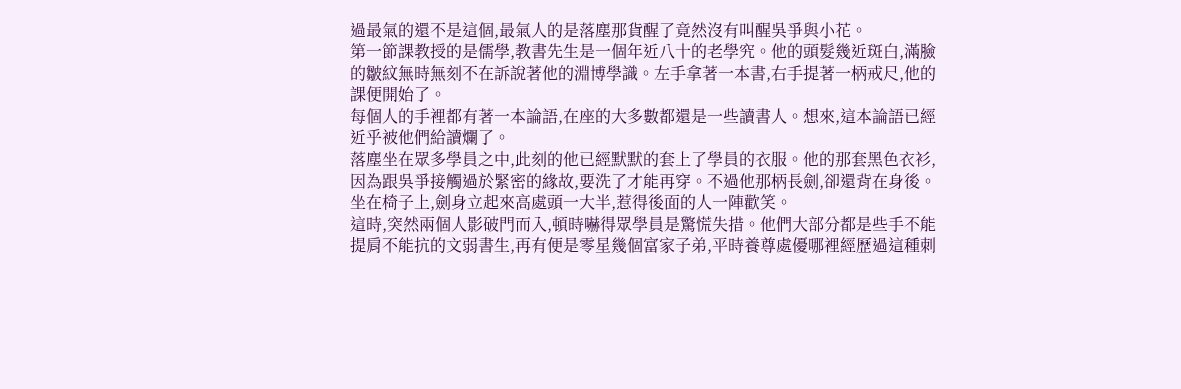過最氣的還不是這個,最氣人的是落塵那貨醒了竟然沒有叫醒吳爭與小花。
第一節課教授的是儒學,教書先生是一個年近八十的老學究。他的頭髮幾近斑白,滿臉的皺紋無時無刻不在訴說著他的淵博學識。左手拿著一本書,右手提著一柄戒尺,他的課便開始了。
每個人的手裡都有著一本論語,在座的大多數都還是一些讀書人。想來,這本論語已經近乎被他們給讀爛了。
落塵坐在眾多學員之中,此刻的他已經默默的套上了學員的衣服。他的那套黑色衣衫,因為跟吳爭接觸過於緊密的緣故,要洗了才能再穿。不過他那柄長劍,卻還背在身後。坐在椅子上,劍身立起來高處頭一大半,惹得後面的人一陣歡笑。
這時,突然兩個人影破門而入,頓時嚇得眾學員是驚慌失措。他們大部分都是些手不能提肩不能抗的文弱書生,再有便是零星幾個富家子弟,平時養尊處優哪裡經歷過這種刺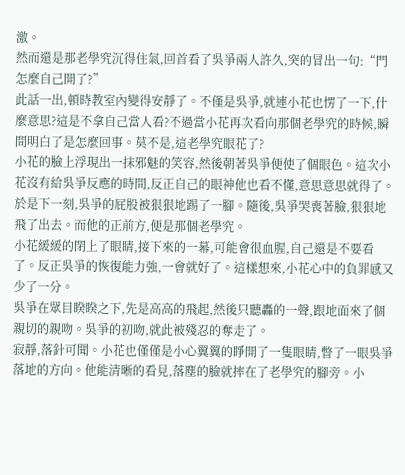激。
然而還是那老學究沉得住氣,回首看了吳爭兩人許久,突的冒出一句:“門怎麼自己開了?”
此話一出,頓時教室內變得安靜了。不僅是吳爭,就連小花也愣了一下,什麼意思?這是不拿自己當人看?不過當小花再次看向那個老學究的時候,瞬間明白了是怎麼回事。莫不是,這老學究眼花了?
小花的臉上浮現出一抹邪魅的笑容,然後朝著吳爭便使了個眼色。這次小花沒有給吳爭反應的時間,反正自己的眼神他也看不懂,意思意思就得了。於是下一刻,吳爭的屁股被狠狠地踢了一腳。隨後,吳爭哭喪著臉,狠狠地飛了出去。而他的正前方,便是那個老學究。
小花緩緩的閉上了眼睛,接下來的一幕,可能會很血腥,自己還是不要看了。反正吳爭的恢復能力強,一會就好了。這樣想來,小花心中的負罪感又少了一分。
吳爭在眾目睽睽之下,先是高高的飛起,然後只聽轟的一聲,跟地面來了個親切的親吻。吳爭的初吻,就此被殘忍的奪走了。
寂靜,落針可聞。小花也僅僅是小心翼翼的睜開了一隻眼睛,瞥了一眼吳爭落地的方向。他能清晰的看見,落塵的臉就摔在了老學究的腳旁。小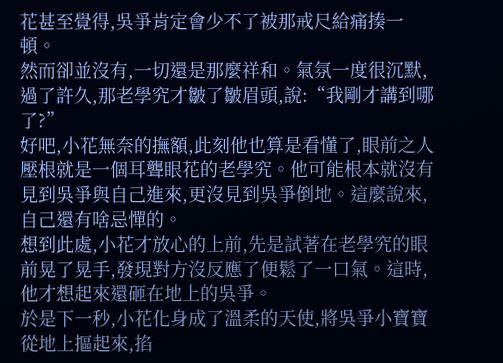花甚至覺得,吳爭肯定會少不了被那戒尺給痛揍一頓。
然而卻並沒有,一切還是那麼祥和。氣氛一度很沉默,過了許久,那老學究才皺了皺眉頭,說:“我剛才講到哪了?”
好吧,小花無奈的撫額,此刻他也算是看懂了,眼前之人壓根就是一個耳聾眼花的老學究。他可能根本就沒有見到吳爭與自己進來,更沒見到吳爭倒地。這麼說來,自己還有啥忌憚的。
想到此處,小花才放心的上前,先是試著在老學究的眼前晃了晃手,發現對方沒反應了便鬆了一口氣。這時,他才想起來還砸在地上的吳爭。
於是下一秒,小花化身成了溫柔的天使,將吳爭小寶寶從地上摳起來,掐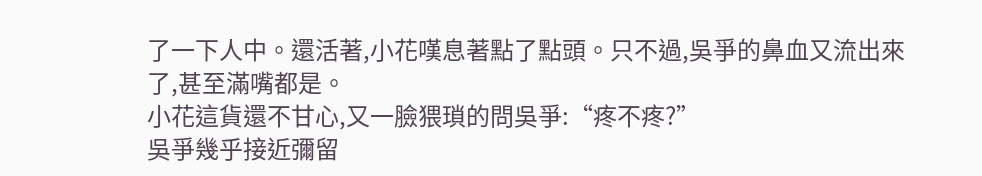了一下人中。還活著,小花嘆息著點了點頭。只不過,吳爭的鼻血又流出來了,甚至滿嘴都是。
小花這貨還不甘心,又一臉猥瑣的問吳爭:“疼不疼?”
吳爭幾乎接近彌留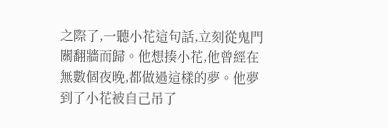之際了,一聽小花這句話,立刻從鬼門關翻牆而歸。他想揍小花,他曾經在無數個夜晚,都做過這樣的夢。他夢到了小花被自己吊了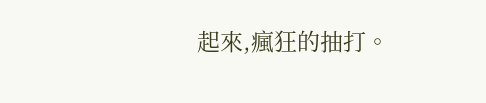起來,瘋狂的抽打。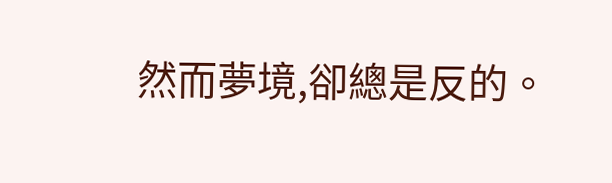然而夢境,卻總是反的。